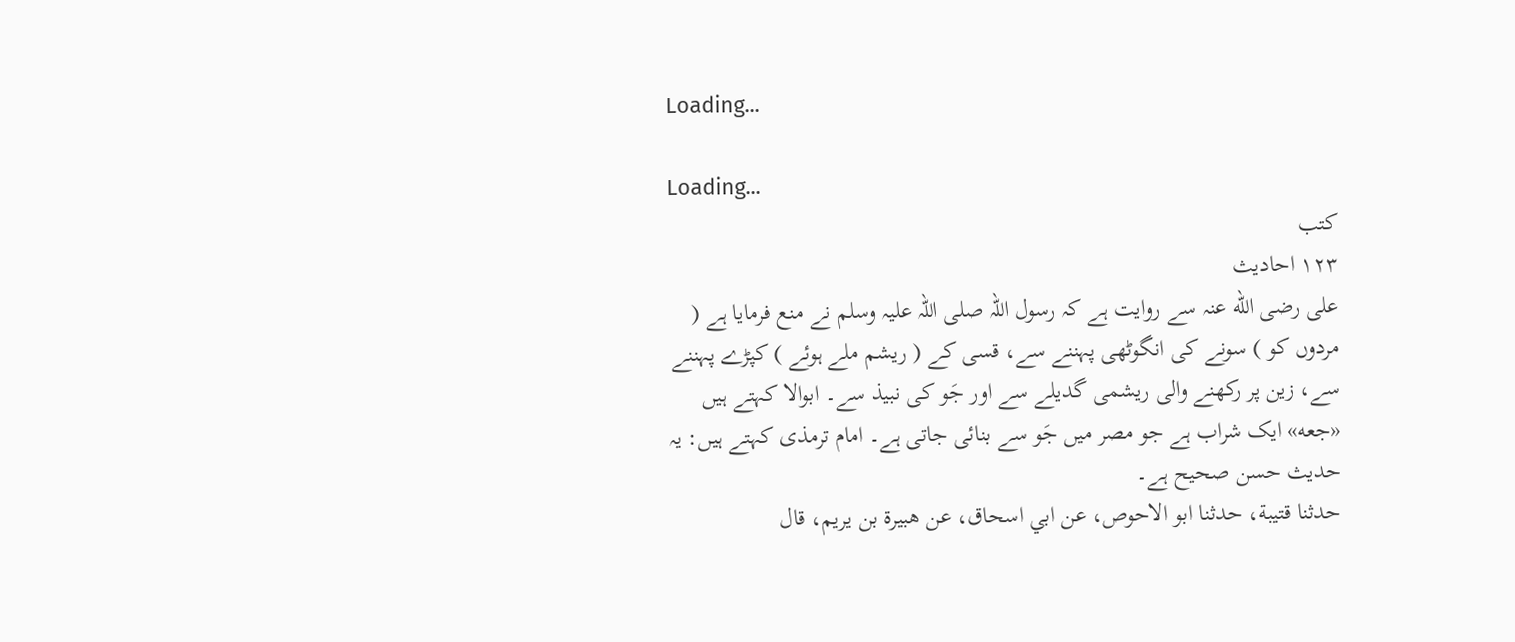Loading...

Loading...
کتب
۱۲۳ احادیث
علی رضی الله عنہ سے روایت ہے کہ رسول اللہ صلی اللہ علیہ وسلم نے منع فرمایا ہے ( مردوں کو ) سونے کی انگوٹھی پہننے سے، قسی کے ( ریشم ملے ہوئے ) کپڑے پہننے سے، زین پر رکھنے والی ریشمی گدیلے سے اور جَو کی نبیذ سے۔ ابوالا کہتے ہیں «جعه» ایک شراب ہے جو مصر میں جَو سے بنائی جاتی ہے۔ امام ترمذی کہتے ہیں: یہ حدیث حسن صحیح ہے۔
حدثنا قتيبة، حدثنا ابو الاحوص، عن ابي اسحاق، عن هبيرة بن يريم، قال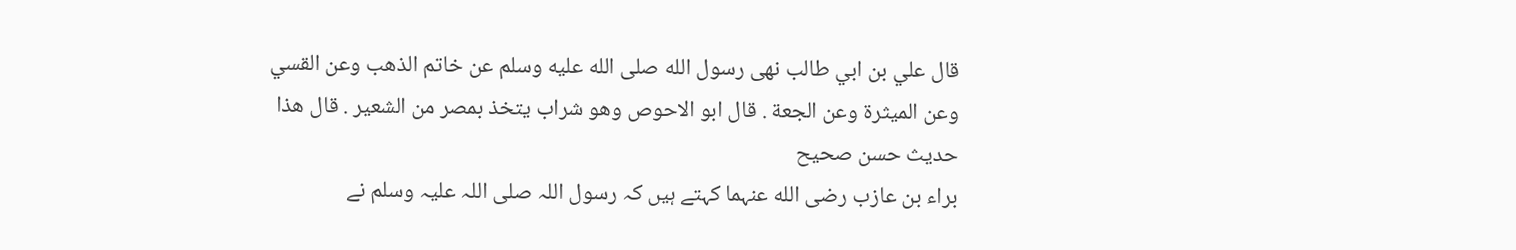قال علي بن ابي طالب نهى رسول الله صلى الله عليه وسلم عن خاتم الذهب وعن القسي وعن الميثرة وعن الجعة . قال ابو الاحوص وهو شراب يتخذ بمصر من الشعير . قال هذا حديث حسن صحيح
براء بن عازب رضی الله عنہما کہتے ہیں کہ رسول اللہ صلی اللہ علیہ وسلم نے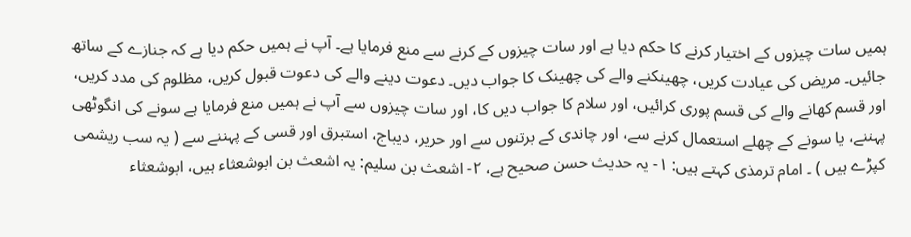ہمیں سات چیزوں کے اختیار کرنے کا حکم دیا ہے اور سات چیزوں کے کرنے سے منع فرمایا ہے۔ آپ نے ہمیں حکم دیا ہے کہ جنازے کے ساتھ جائیں۔ مریض کی عیادت کریں، چھینکنے والے کی چھینک کا جواب دیں۔ دعوت دینے والے کی دعوت قبول کریں، مظلوم کی مدد کریں، اور قسم کھانے والے کی قسم پوری کرائیں، اور سلام کا جواب دیں کا، اور سات چیزوں سے آپ نے ہمیں منع فرمایا ہے سونے کی انگوٹھی پہننے، یا سونے کے چھلے استعمال کرنے سے، اور چاندی کے برتنوں سے اور حریر، دیباج، استبرق اور قسی کے پہننے سے ( یہ سب ریشمی کپڑے ہیں ) ۔ امام ترمذی کہتے ہیں: ۱- یہ حدیث حسن صحیح ہے، ۲- اشعث بن سلیم: یہ اشعث بن ابوشعثاء ہیں، ابوشعثاء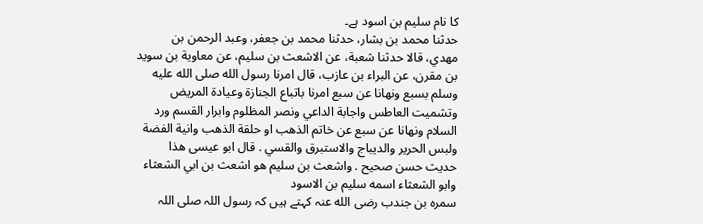کا نام سلیم بن اسود ہے۔
حدثنا محمد بن بشار، حدثنا محمد بن جعفر، وعبد الرحمن بن مهدي، قالا حدثنا شعبة، عن الاشعث بن سليم، عن معاوية بن سويد بن مقرن، عن البراء بن عازب، قال امرنا رسول الله صلى الله عليه وسلم بسبع ونهانا عن سبع امرنا باتباع الجنازة وعيادة المريض وتشميت العاطس واجابة الداعي ونصر المظلوم وابرار القسم ورد السلام ونهانا عن سبع عن خاتم الذهب او حلقة الذهب وانية الفضة ولبس الحرير والديباج والاستبرق والقسي . قال ابو عيسى هذا حديث حسن صحيح . واشعث بن سليم هو اشعث بن ابي الشعثاء وابو الشعثاء اسمه سليم بن الاسود
سمرہ بن جندب رضی الله عنہ کہتے ہیں کہ رسول اللہ صلی اللہ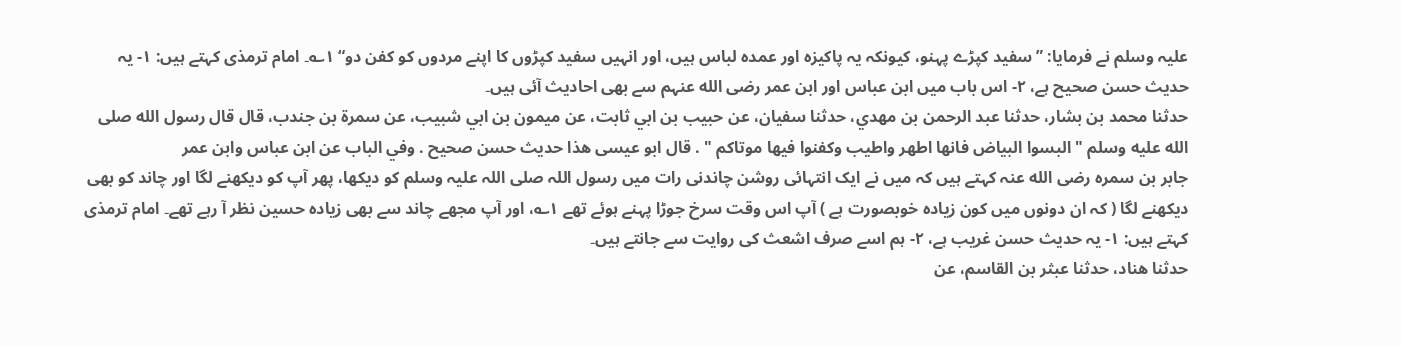علیہ وسلم نے فرمایا: ”سفید کپڑے پہنو، کیونکہ یہ پاکیزہ اور عمدہ لباس ہیں، اور انہیں سفید کپڑوں کا اپنے مردوں کو کفن دو“ ۱؎۔ امام ترمذی کہتے ہیں: ۱- یہ حدیث حسن صحیح ہے، ۲- اس باب میں ابن عباس اور ابن عمر رضی الله عنہم سے بھی احادیث آئی ہیں۔
حدثنا محمد بن بشار، حدثنا عبد الرحمن بن مهدي، حدثنا سفيان، عن حبيب بن ابي ثابت، عن ميمون بن ابي شبيب، عن سمرة بن جندب، قال قال رسول الله صلى الله عليه وسلم " البسوا البياض فانها اطهر واطيب وكفنوا فيها موتاكم " . قال ابو عيسى هذا حديث حسن صحيح . وفي الباب عن ابن عباس وابن عمر
جابر بن سمرہ رضی الله عنہ کہتے ہیں کہ میں نے ایک انتہائی روشن چاندنی رات میں رسول اللہ صلی اللہ علیہ وسلم کو دیکھا، پھر آپ کو دیکھنے لگا اور چاند کو بھی دیکھنے لگا ( کہ ان دونوں میں کون زیادہ خوبصورت ہے ) آپ اس وقت سرخ جوڑا پہنے ہوئے تھے ۱؎، اور آپ مجھے چاند سے بھی زیادہ حسین نظر آ رہے تھے۔ امام ترمذی کہتے ہیں: ۱- یہ حدیث حسن غریب ہے، ۲- ہم اسے صرف اشعث کی روایت سے جانتے ہیں۔
حدثنا هناد، حدثنا عبثر بن القاسم، عن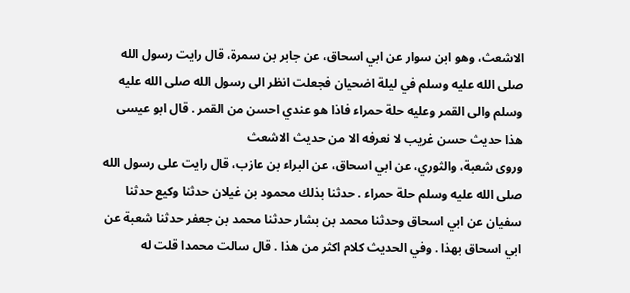الاشعث، وهو ابن سوار عن ابي اسحاق، عن جابر بن سمرة، قال رايت رسول الله صلى الله عليه وسلم في ليلة اضحيان فجعلت انظر الى رسول الله صلى الله عليه وسلم والى القمر وعليه حلة حمراء فاذا هو عندي احسن من القمر . قال ابو عيسى هذا حديث حسن غريب لا نعرفه الا من حديث الاشعث
وروى شعبة، والثوري، عن ابي اسحاق، عن البراء بن عازب، قال رايت على رسول الله صلى الله عليه وسلم حلة حمراء . حدثنا بذلك محمود بن غيلان حدثنا وكيع حدثنا سفيان عن ابي اسحاق وحدثنا محمد بن بشار حدثنا محمد بن جعفر حدثنا شعبة عن ابي اسحاق بهذا . وفي الحديث كلام اكثر من هذا . قال سالت محمدا قلت له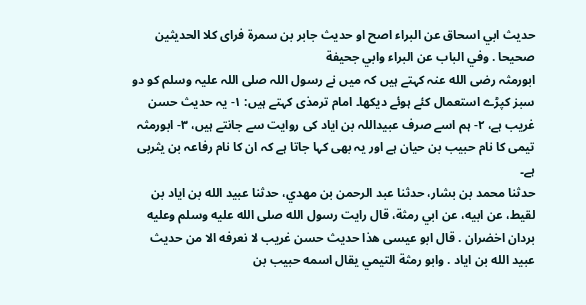حديث ابي اسحاق عن البراء اصح او حديث جابر بن سمرة فراى كلا الحديثين صحيحا . وفي الباب عن البراء وابي جحيفة
ابورمثہ رضی الله عنہ کہتے ہیں کہ میں نے رسول اللہ صلی اللہ علیہ وسلم کو دو سبز کپڑے استعمال کئے ہوئے دیکھا۔ امام ترمذی کہتے ہیں: ۱- یہ حدیث حسن غریب ہے، ۲- ہم اسے صرف عبیداللہ بن ایاد کی روایت سے جانتے ہیں، ۳- ابورمثہ تیمی کا نام حبیب بن حیان ہے اور یہ بھی کہا جاتا ہے کہ ان کا نام رفاعہ بن یثربی ہے۔
حدثنا محمد بن بشار، حدثنا عبد الرحمن بن مهدي، حدثنا عبيد الله بن اياد بن لقيط، عن ابيه، عن ابي رمثة، قال رايت رسول الله صلى الله عليه وسلم وعليه بردان اخضران . قال ابو عيسى هذا حديث حسن غريب لا نعرفه الا من حديث عبيد الله بن اياد . وابو رمثة التيمي يقال اسمه حبيب بن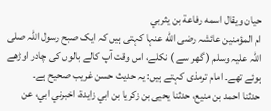حيان ويقال اسمه رفاعة بن يثربي
ام المؤمنین عائشہ رضی الله عنہا کہتی ہیں کہ ایک صبح رسول اللہ صلی اللہ علیہ وسلم ( گھر سے ) نکلے، اس وقت آپ کالے بالوں کی چادر اوڑھے ہوئے تھے۔ امام ترمذی کہتے ہیں: یہ حدیث حسن غریب صحیح ہے۔
حدثنا احمد بن منيع، حدثنا يحيى بن زكريا بن ابي زايدة، اخبرني ابي، عن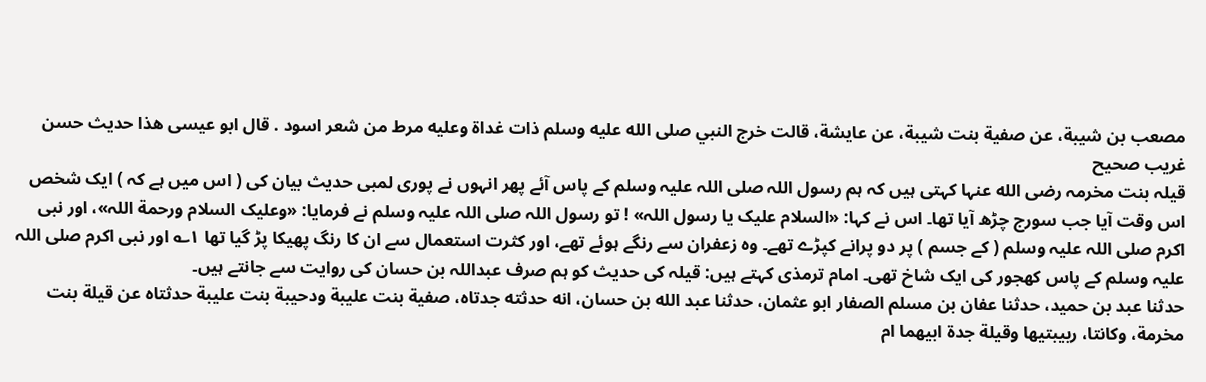مصعب بن شيبة، عن صفية بنت شيبة، عن عايشة، قالت خرج النبي صلى الله عليه وسلم ذات غداة وعليه مرط من شعر اسود . قال ابو عيسى هذا حديث حسن غريب صحيح
قیلہ بنت مخرمہ رضی الله عنہا کہتی ہیں کہ ہم رسول اللہ صلی اللہ علیہ وسلم کے پاس آئے پھر انہوں نے پوری لمبی حدیث بیان کی ( اس میں ہے کہ ) ایک شخص اس وقت آیا جب سورج چڑھ آیا تھا۔ اس نے کہا: «السلام علیک یا رسول اللہ» ! تو رسول اللہ صلی اللہ علیہ وسلم نے فرمایا: «وعلیک السلام ورحمة اللہ»، اور نبی اکرم صلی اللہ علیہ وسلم ( کے جسم ) پر دو پرانے کپڑے تھے۔ وہ زعفران سے رنگے ہوئے تھے، اور کثرت استعمال سے ان کا رنگ پھیکا پڑ گیا تھا ۱؎ اور نبی اکرم صلی اللہ علیہ وسلم کے پاس کھجور کی ایک شاخ تھی۔ امام ترمذی کہتے ہیں: قیلہ کی حدیث کو ہم صرف عبداللہ بن حسان کی روایت سے جانتے ہیں۔
حدثنا عبد بن حميد، حدثنا عفان بن مسلم الصفار ابو عثمان، حدثنا عبد الله بن حسان، انه حدثته جدتاه، صفية بنت عليبة ودحيبة بنت عليبة حدثتاه عن قيلة بنت مخرمة، وكانتا، ربيبتيها وقيلة جدة ابيهما ام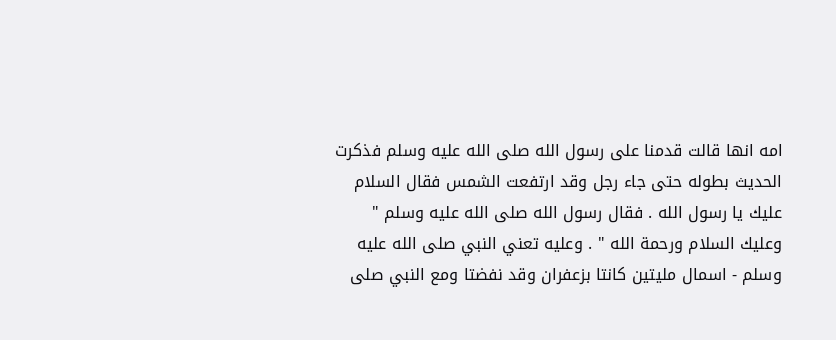امه انها قالت قدمنا على رسول الله صلى الله عليه وسلم فذكرت الحديث بطوله حتى جاء رجل وقد ارتفعت الشمس فقال السلام عليك يا رسول الله . فقال رسول الله صلى الله عليه وسلم " وعليك السلام ورحمة الله " . وعليه تعني النبي صلى الله عليه وسلم - اسمال مليتين كانتا بزعفران وقد نفضتا ومع النبي صلى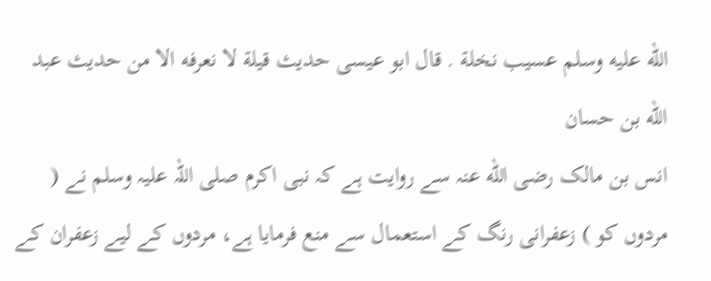الله عليه وسلم عسيب نخلة . قال ابو عيسى حديث قيلة لا نعرفه الا من حديث عبد الله بن حسان
انس بن مالک رضی الله عنہ سے روایت ہے کہ نبی اکرم صلی اللہ علیہ وسلم نے ( مردوں کو ) زعفرانی رنگ کے استعمال سے منع فرمایا ہے، مردوں کے لیے زعفران کے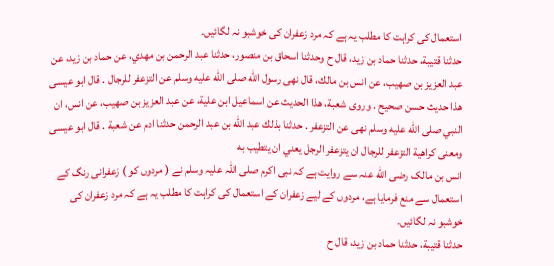استعمال کی کراہت کا مطلب یہ ہے کہ مرد زعفران کی خوشبو نہ لگائیں۔
حدثنا قتيبة، حدثنا حماد بن زيد، قال ح وحدثنا اسحاق بن منصور، حدثنا عبد الرحمن بن مهدي، عن حماد بن زيد، عن عبد العزيز بن صهيب، عن انس بن مالك، قال نهى رسول الله صلى الله عليه وسلم عن التزعفر للرجال . قال ابو عيسى هذا حديث حسن صحيح . وروى شعبة، هذا الحديث عن اسماعيل ابن علية، عن عبد العزيز بن صهيب، عن انس، ان النبي صلى الله عليه وسلم نهى عن التزعفر . حدثنا بذلك عبد الله بن عبد الرحمن حدثنا ادم عن شعبة . قال ابو عيسى ومعنى كراهية التزعفر للرجال ان يتزعفر الرجل يعني ان يتطيب به
انس بن مالک رضی الله عنہ سے روایت ہے کہ نبی اکرم صلی اللہ علیہ وسلم نے ( مردوں کو ) زعفرانی رنگ کے استعمال سے منع فرمایا ہے، مردوں کے لیے زعفران کے استعمال کی کراہت کا مطلب یہ ہے کہ مرد زعفران کی خوشبو نہ لگائیں۔
حدثنا قتيبة، حدثنا حماد بن زيد، قال ح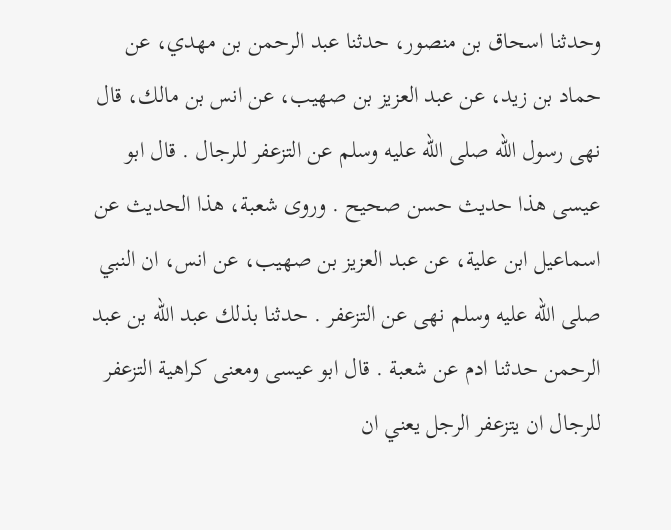وحدثنا اسحاق بن منصور، حدثنا عبد الرحمن بن مهدي، عن حماد بن زيد، عن عبد العزيز بن صهيب، عن انس بن مالك، قال نهى رسول الله صلى الله عليه وسلم عن التزعفر للرجال . قال ابو عيسى هذا حديث حسن صحيح . وروى شعبة، هذا الحديث عن اسماعيل ابن علية، عن عبد العزيز بن صهيب، عن انس، ان النبي صلى الله عليه وسلم نهى عن التزعفر . حدثنا بذلك عبد الله بن عبد الرحمن حدثنا ادم عن شعبة . قال ابو عيسى ومعنى كراهية التزعفر للرجال ان يتزعفر الرجل يعني ان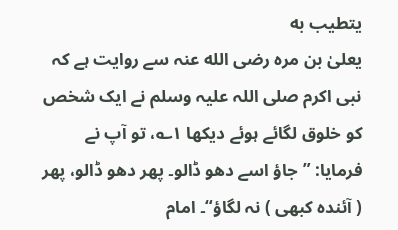يتطيب به
یعلیٰ بن مرہ رضی الله عنہ سے روایت ہے کہ نبی اکرم صلی اللہ علیہ وسلم نے ایک شخص کو خلوق لگائے ہوئے دیکھا ۱؎، تو آپ نے فرمایا: ”جاؤ اسے دھو ڈالو۔ پھر دھو ڈالو، پھر ( آئندہ کبھی ) نہ لگاؤ“۔ امام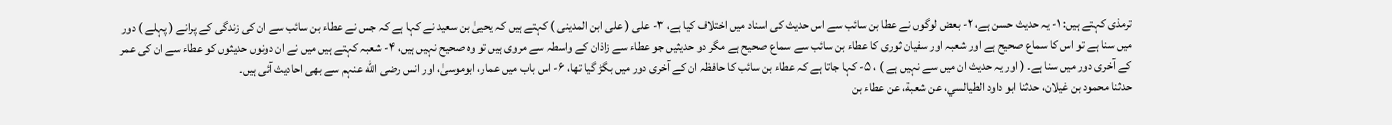ترمذی کہتے ہیں: ۱- یہ حدیث حسن ہے، ۲- بعض لوگوں نے عطا بن سائب سے اس حدیث کی اسناد میں اختلاف کیا ہے، ۳- علی ( علی ابن المدینی ) کہتے ہیں کہ یحییٰ بن سعید نے کہا ہے کہ جس نے عطاء بن سائب سے ان کی زندگی کے پرانے ( پہلے ) دور میں سنا ہے تو اس کا سماع صحیح ہے اور شعبہ اور سفیان ثوری کا عطاء بن سائب سے سماع صحیح ہے مگر دو حدیثیں جو عطاء سے زاذان کے واسطہ سے مروی ہیں تو وہ صحیح نہیں ہیں، ۴- شعبہ کہتے ہیں میں نے ان دونوں حدیثوں کو عطاء سے ان کی عمر کے آخری دور میں سنا ہے۔ ( اور یہ حدیث ان میں سے نہیں ہے ) ، ۵- کہا جاتا ہے کہ عطاء بن سائب کا حافظہ ان کے آخری دور میں بگڑ گیا تھا، ۶- اس باب میں عمار، ابوموسیٰ، اور انس رضی الله عنہم سے بھی احادیث آئی ہیں۔
حدثنا محمود بن غيلان، حدثنا ابو داود الطيالسي، عن شعبة، عن عطاء بن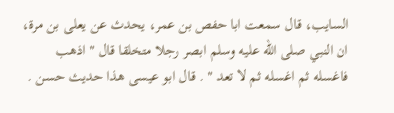السايب، قال سمعت ابا حفص بن عمر، يحدث عن يعلى بن مرة، ان النبي صلى الله عليه وسلم ابصر رجلا متخلقا قال " اذهب فاغسله ثم اغسله ثم لا تعد " . قال ابو عيسى هذا حديث حسن .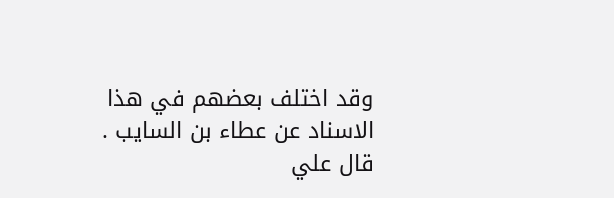وقد اختلف بعضهم في هذا الاسناد عن عطاء بن السايب . قال علي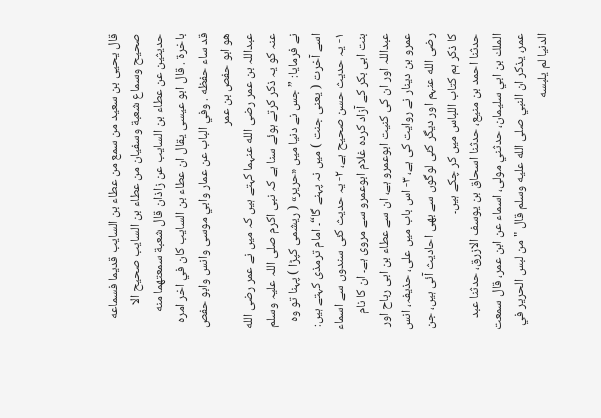قال يحيى بن سعيد من سمع من عطاء بن السايب قديما فسماعه صحيح وسماع شعبة وسفيان من عطاء بن السايب صحيح الا حديثين عن عطاء بن السايب عن زاذان قال شعبة سمعتهما منه باخرة . قال ابو عيسى يقال ان عطاء بن السايب كان في اخر امره قد ساء حفظه . وفي الباب عن عمار وابي موسى وانس وابو حفص هو ابو حفص بن عمر
عبداللہ بن عمر رضی الله عنہما کہتے ہیں کہ میں نے عمر رضی الله عنہ کو یہ ذکر کرتے ہوئے سنا ہے کہ نبی اکرم صلی اللہ علیہ وسلم نے فرمایا: ”جس نے دنیا میں «حریر» ( ریشمی کپڑا ) پہنا تو وہ اسے آخرت ( یعنی جنت ) میں نہ پہنے گا“۔ امام ترمذی کہتے ہیں: ۱- یہ حدیث حسن صحیح ہے، ۲- یہ حدیث کئی سندوں سے اسماء بنت ابی بکر کے آزاد کردہ غلام ابوعمرو سے مروی ہے۔ ان کا نام عبداللہ اور ان کی کنیت ابوعمرو ہے، ان سے عطاء بن ابی رباح اور عمرو بن دینار نے روایت کی ہے، ۳- اس باب میں علی، حذیفہ، انس رضی الله عنہم اور دیگر کئی لوگوں سے بھی احادیث آئی ہیں، جن کا ذکر ہم کتاب اللباس میں کر چکے ہیں۔
حدثنا احمد بن منيع، حدثنا اسحاق بن يوسف الازرق، حدثنا عبد الملك بن ابي سليمان، حدثني مولى، اسماء عن ابن عمر، قال سمعت عمر، يذكر ان النبي صلى الله عليه وسلم قال " من لبس الحرير في الدنيا لم يلبسه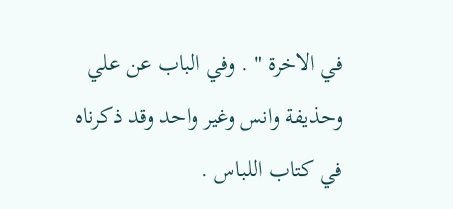في الاخرة " . وفي الباب عن علي وحذيفة وانس وغير واحد وقد ذكرناه في كتاب اللباس .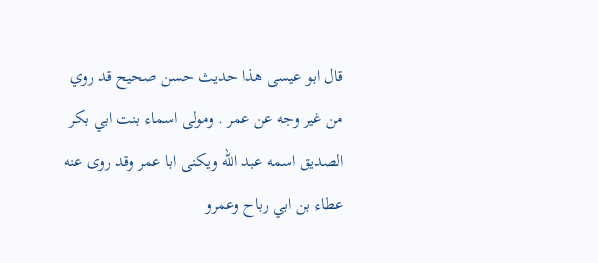قال ابو عيسى هذا حديث حسن صحيح قد روي من غير وجه عن عمر . ومولى اسماء بنت ابي بكر الصديق اسمه عبد الله ويكنى ابا عمر وقد روى عنه عطاء بن ابي رباح وعمرو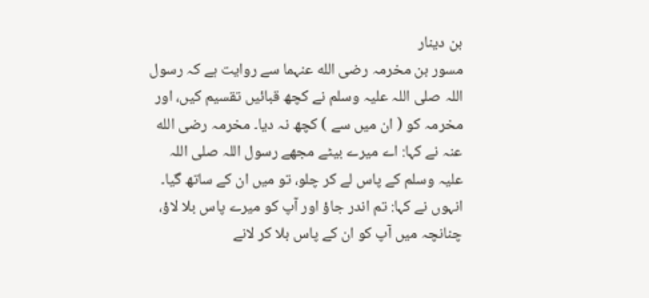بن دينار
مسور بن مخرمہ رضی الله عنہما سے روایت ہے کہ رسول اللہ صلی اللہ علیہ وسلم نے کچھ قبائیں تقسیم کیں، اور مخرمہ کو ( ان میں سے ) کچھ نہ دیا۔ مخرمہ رضی الله عنہ نے کہا: اے میرے بیٹے مجھے رسول اللہ صلی اللہ علیہ وسلم کے پاس لے کر چلو، تو میں ان کے ساتھ گیا۔ انہوں نے کہا: تم اندر جاؤ اور آپ کو میرے پاس بلا لاؤ، چنانچہ میں آپ کو ان کے پاس بلا کر لانے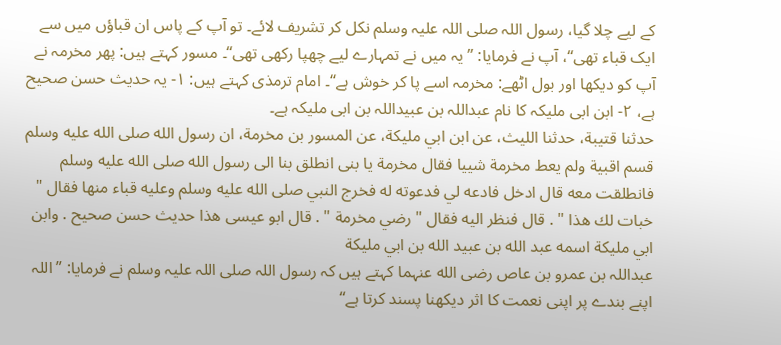کے لیے چلا گیا، رسول اللہ صلی اللہ علیہ وسلم نکل کر تشریف لائے۔ تو آپ کے پاس ان قباؤں میں سے ایک قباء تھی“، آپ نے فرمایا: ”یہ میں نے تمہارے لیے چھپا رکھی تھی“۔ مسور کہتے ہیں: پھر مخرمہ نے آپ کو دیکھا اور بول اٹھے: مخرمہ اسے پا کر خوش ہے“۔ امام ترمذی کہتے ہیں: ۱- یہ حدیث حسن صحیح ہے، ۲- ابن ابی ملیکہ کا نام عبداللہ بن عبیداللہ بن ابی ملیکہ ہے۔
حدثنا قتيبة، حدثنا الليث، عن ابن ابي مليكة، عن المسور بن مخرمة، ان رسول الله صلى الله عليه وسلم قسم اقبية ولم يعط مخرمة شييا فقال مخرمة يا بنى انطلق بنا الى رسول الله صلى الله عليه وسلم فانطلقت معه قال ادخل فادعه لي فدعوته له فخرج النبي صلى الله عليه وسلم وعليه قباء منها فقال " خبات لك هذا " . قال فنظر اليه فقال " رضي مخرمة " . قال ابو عيسى هذا حديث حسن صحيح . وابن ابي مليكة اسمه عبد الله بن عبيد الله بن ابي مليكة
عبداللہ بن عمرو بن عاص رضی الله عنہما کہتے ہیں کہ رسول اللہ صلی اللہ علیہ وسلم نے فرمایا: ”اللہ اپنے بندے پر اپنی نعمت کا اثر دیکھنا پسند کرتا ہے“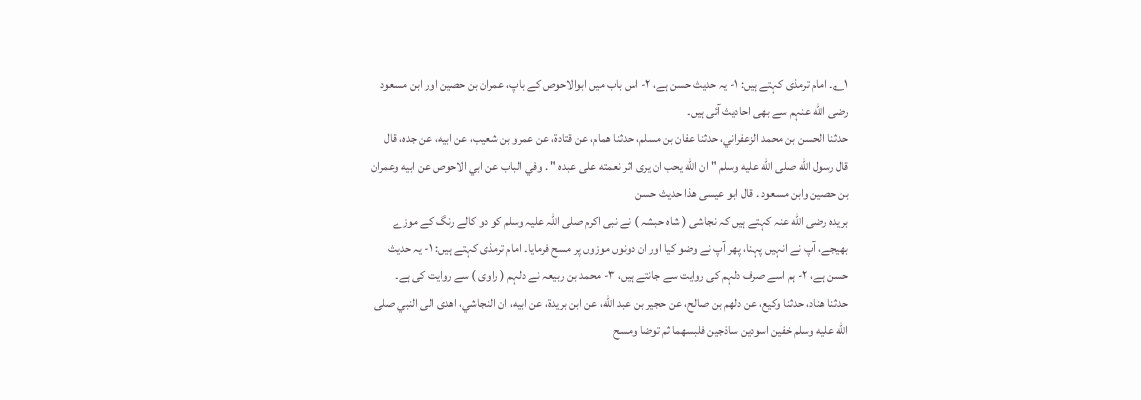۱؎۔ امام ترمذی کہتے ہیں: ۱- یہ حدیث حسن ہے، ۲- اس باب میں ابوالاحوص کے باپ، عمران بن حصین اور ابن مسعود رضی الله عنہم سے بھی احادیث آئی ہیں۔
حدثنا الحسن بن محمد الزعفراني، حدثنا عفان بن مسلم، حدثنا همام، عن قتادة، عن عمرو بن شعيب، عن ابيه، عن جده، قال قال رسول الله صلى الله عليه وسلم " ان الله يحب ان يرى اثر نعمته على عبده " . وفي الباب عن ابي الاحوص عن ابيه وعمران بن حصين وابن مسعود . قال ابو عيسى هذا حديث حسن
بریدہ رضی الله عنہ کہتے ہیں کہ نجاشی ( شاہ حبشہ ) نے نبی اکرم صلی اللہ علیہ وسلم کو دو کالے رنگ کے موزے بھیجے، آپ نے انہیں پہنا، پھر آپ نے وضو کیا اور ان دونوں موزوں پر مسح فرمایا۔ امام ترمذی کہتے ہیں: ۱- یہ حدیث حسن ہے، ۲- ہم اسے صرف دلہم کی روایت سے جانتے ہیں، ۳- محمد بن ربیعہ نے دلہم ( راوی ) سے روایت کی ہے۔
حدثنا هناد، حدثنا وكيع، عن دلهم بن صالح، عن حجير بن عبد الله، عن ابن بريدة، عن ابيه، ان النجاشي، اهدى الى النبي صلى الله عليه وسلم خفين اسودين ساذجين فلبسهما ثم توضا ومسح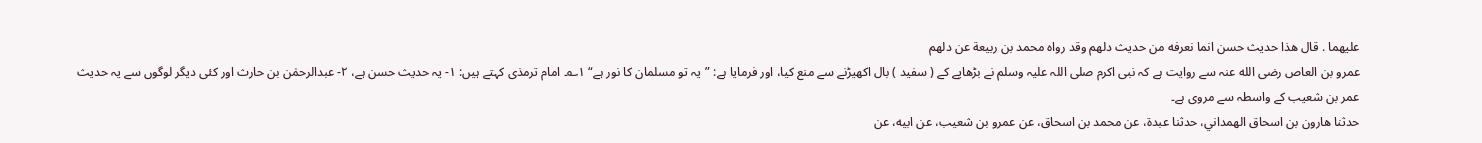عليهما . قال هذا حديث حسن انما نعرفه من حديث دلهم وقد رواه محمد بن ربيعة عن دلهم
عمرو بن العاص رضی الله عنہ سے روایت ہے کہ نبی اکرم صلی اللہ علیہ وسلم نے بڑھاپے کے ( سفید ) بال اکھیڑنے سے منع کیا، اور فرمایا ہے: ”یہ تو مسلمان کا نور ہے“ ۱؎۔ امام ترمذی کہتے ہیں: ۱- یہ حدیث حسن ہے، ۲- عبدالرحمٰن بن حارث اور کئی دیگر لوگوں سے یہ حدیث عمر بن شعیب کے واسطہ سے مروی ہے۔
حدثنا هارون بن اسحاق الهمداني، حدثنا عبدة، عن محمد بن اسحاق، عن عمرو بن شعيب، عن ابيه، عن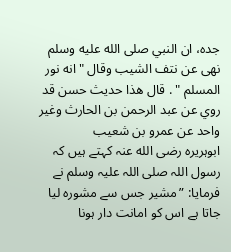جده، ان النبي صلى الله عليه وسلم نهى عن نتف الشيب وقال " انه نور المسلم " . قال هذا حديث حسن قد روي عن عبد الرحمن بن الحارث وغير واحد عن عمرو بن شعيب
ابوہریرہ رضی الله عنہ کہتے ہیں کہ رسول اللہ صلی اللہ علیہ وسلم نے فرمایا: ”مشیر جس سے مشورہ لیا جاتا ہے اس کو امانت دار ہونا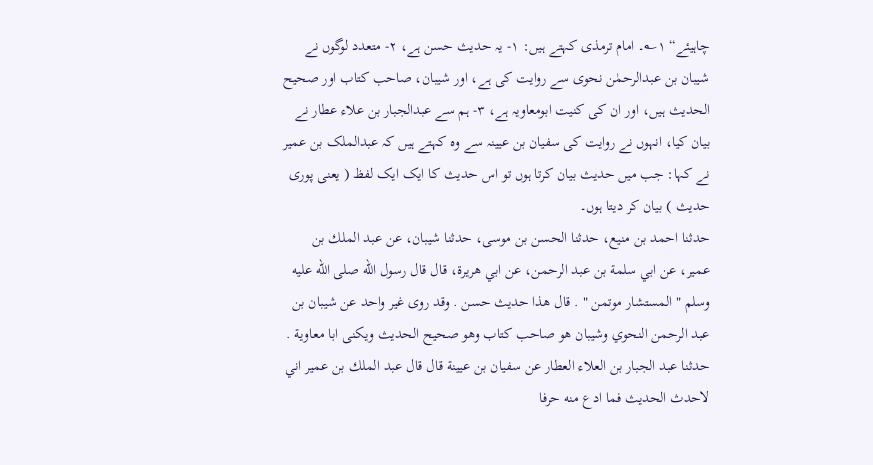چاہیئے“ ۱؎۔ امام ترمذی کہتے ہیں: ۱- یہ حدیث حسن ہے، ۲- متعدد لوگوں نے شیبان بن عبدالرحمٰن نحوی سے روایت کی ہے، اور شیبان، صاحب کتاب اور صحیح الحدیث ہیں، اور ان کی کنیت ابومعاویہ ہے، ۳- ہم سے عبدالجبار بن علاء عطار نے بیان کیا، انہوں نے روایت کی سفیان بن عیینہ سے وہ کہتے ہیں کہ عبدالملک بن عمیر نے کہا: جب میں حدیث بیان کرتا ہوں تو اس حدیث کا ایک ایک لفظ ( یعنی پوری حدیث ) بیان کر دیتا ہوں۔
حدثنا احمد بن منيع، حدثنا الحسن بن موسى، حدثنا شيبان، عن عبد الملك بن عمير، عن ابي سلمة بن عبد الرحمن، عن ابي هريرة، قال قال رسول الله صلى الله عليه وسلم " المستشار موتمن " . قال هذا حديث حسن . وقد روى غير واحد عن شيبان بن عبد الرحمن النحوي وشيبان هو صاحب كتاب وهو صحيح الحديث ويكنى ابا معاوية . حدثنا عبد الجبار بن العلاء العطار عن سفيان بن عيينة قال قال عبد الملك بن عمير اني لاحدث الحديث فما ادع منه حرفا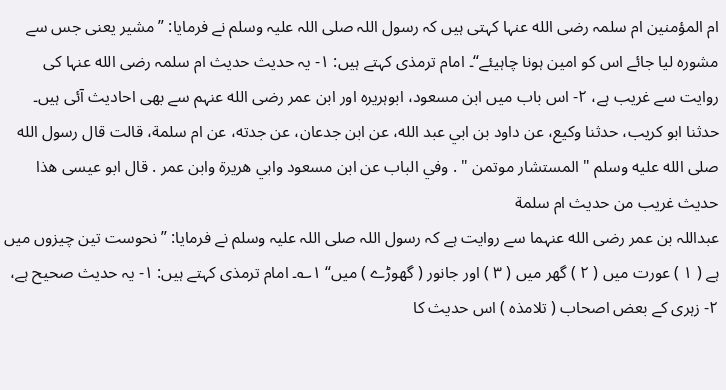ام المؤمنین ام سلمہ رضی الله عنہا کہتی ہیں کہ رسول اللہ صلی اللہ علیہ وسلم نے فرمایا: ”مشیر یعنی جس سے مشورہ لیا جائے اس کو امین ہونا چاہیئے“۔ امام ترمذی کہتے ہیں: ۱- یہ حدیث حدیث ام سلمہ رضی الله عنہا کی روایت سے غریب ہے، ۲- اس باب میں ابن مسعود، ابوہریرہ اور ابن عمر رضی الله عنہم سے بھی احادیث آئی ہیں۔
حدثنا ابو كريب، حدثنا وكيع، عن داود بن ابي عبد الله، عن ابن جدعان، عن جدته، عن ام سلمة، قالت قال رسول الله صلى الله عليه وسلم " المستشار موتمن " . وفي الباب عن ابن مسعود وابي هريرة وابن عمر . قال ابو عيسى هذا حديث غريب من حديث ام سلمة
عبداللہ بن عمر رضی الله عنہما سے روایت ہے کہ رسول اللہ صلی اللہ علیہ وسلم نے فرمایا: ”نحوست تین چیزوں میں ہے ( ۱ ) عورت میں ( ۲ ) گھر میں ( ۳ ) اور جانور ( گھوڑے ) میں“ ۱؎۔ امام ترمذی کہتے ہیں: ۱- یہ حدیث صحیح ہے، ۲- زہری کے بعض اصحاب ( تلامذہ ) اس حدیث کا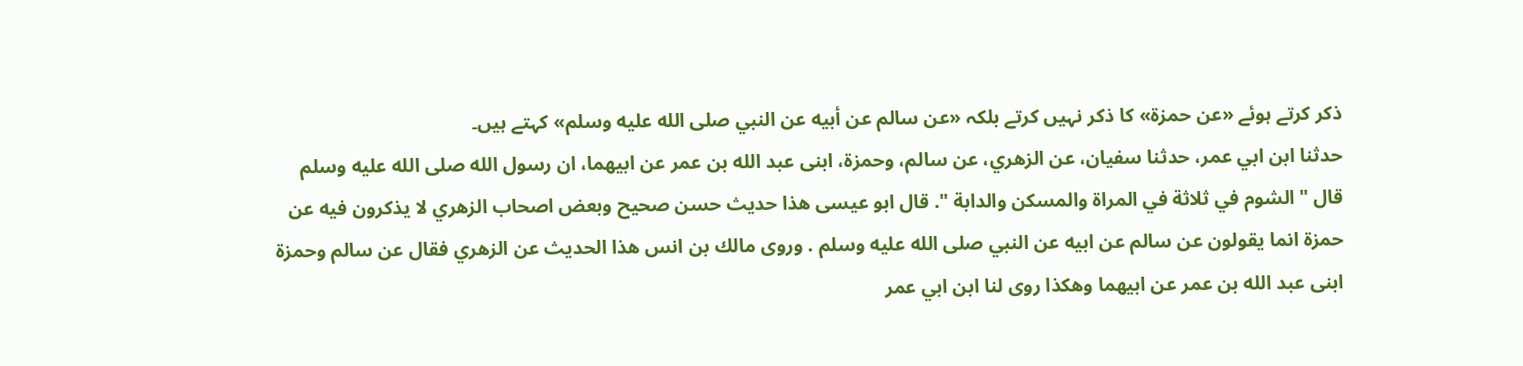ذکر کرتے ہوئے «عن حمزة» کا ذکر نہیں کرتے بلکہ «عن سالم عن أبيه عن النبي صلى الله عليه وسلم» کہتے ہیں۔
حدثنا ابن ابي عمر، حدثنا سفيان، عن الزهري، عن سالم، وحمزة، ابنى عبد الله بن عمر عن ابيهما، ان رسول الله صلى الله عليه وسلم قال " الشوم في ثلاثة في المراة والمسكن والدابة ". قال ابو عيسى هذا حديث حسن صحيح وبعض اصحاب الزهري لا يذكرون فيه عن حمزة انما يقولون عن سالم عن ابيه عن النبي صلى الله عليه وسلم . وروى مالك بن انس هذا الحديث عن الزهري فقال عن سالم وحمزة ابنى عبد الله بن عمر عن ابيهما وهكذا روى لنا ابن ابي عمر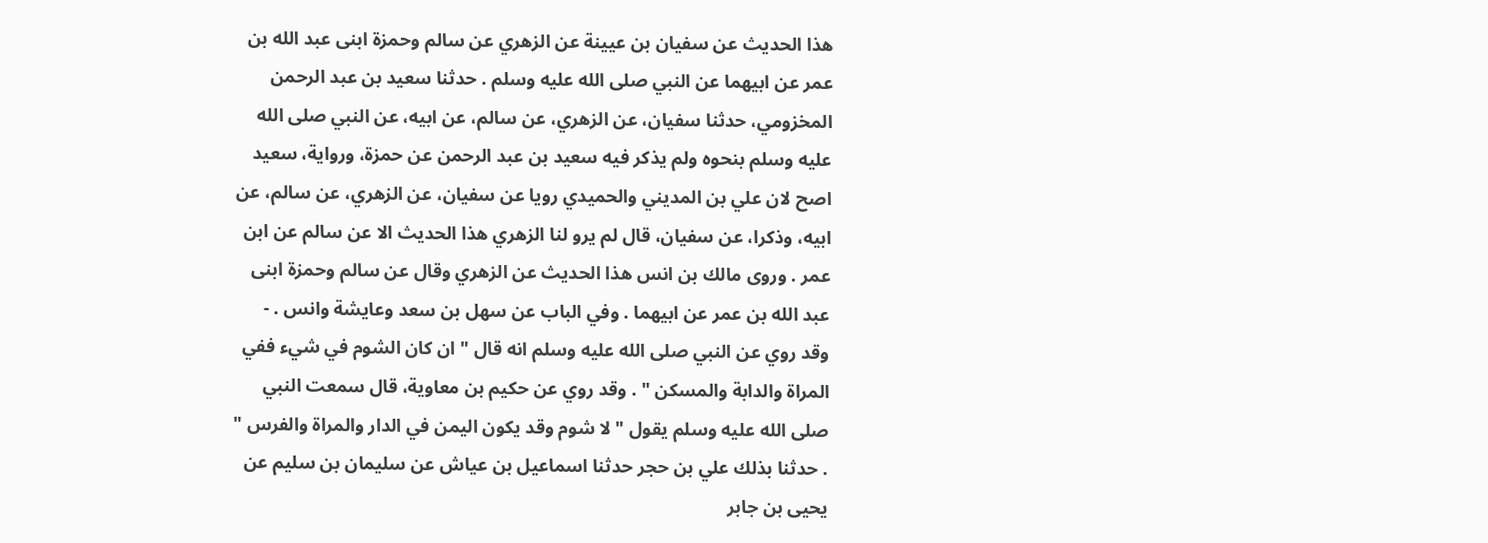هذا الحديث عن سفيان بن عيينة عن الزهري عن سالم وحمزة ابنى عبد الله بن عمر عن ابيهما عن النبي صلى الله عليه وسلم . حدثنا سعيد بن عبد الرحمن المخزومي، حدثنا سفيان، عن الزهري، عن سالم، عن ابيه، عن النبي صلى الله عليه وسلم بنحوه ولم يذكر فيه سعيد بن عبد الرحمن عن حمزة، ورواية، سعيد اصح لان علي بن المديني والحميدي رويا عن سفيان، عن الزهري، عن سالم، عن ابيه، وذكرا، عن سفيان، قال لم يرو لنا الزهري هذا الحديث الا عن سالم عن ابن عمر . وروى مالك بن انس هذا الحديث عن الزهري وقال عن سالم وحمزة ابنى عبد الله بن عمر عن ابيهما . وفي الباب عن سهل بن سعد وعايشة وانس . - وقد روي عن النبي صلى الله عليه وسلم انه قال " ان كان الشوم في شيء ففي المراة والدابة والمسكن " . وقد روي عن حكيم بن معاوية، قال سمعت النبي صلى الله عليه وسلم يقول " لا شوم وقد يكون اليمن في الدار والمراة والفرس " . حدثنا بذلك علي بن حجر حدثنا اسماعيل بن عياش عن سليمان بن سليم عن يحيى بن جابر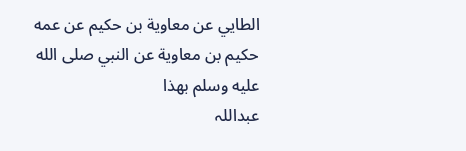الطايي عن معاوية بن حكيم عن عمه حكيم بن معاوية عن النبي صلى الله عليه وسلم بهذا
عبداللہ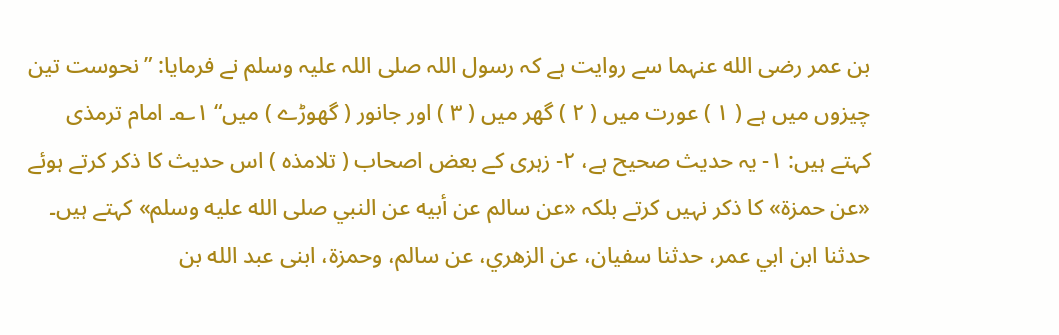بن عمر رضی الله عنہما سے روایت ہے کہ رسول اللہ صلی اللہ علیہ وسلم نے فرمایا: ”نحوست تین چیزوں میں ہے ( ۱ ) عورت میں ( ۲ ) گھر میں ( ۳ ) اور جانور ( گھوڑے ) میں“ ۱؎۔ امام ترمذی کہتے ہیں: ۱- یہ حدیث صحیح ہے، ۲- زہری کے بعض اصحاب ( تلامذہ ) اس حدیث کا ذکر کرتے ہوئے «عن حمزة» کا ذکر نہیں کرتے بلکہ «عن سالم عن أبيه عن النبي صلى الله عليه وسلم» کہتے ہیں۔
حدثنا ابن ابي عمر، حدثنا سفيان، عن الزهري، عن سالم، وحمزة، ابنى عبد الله بن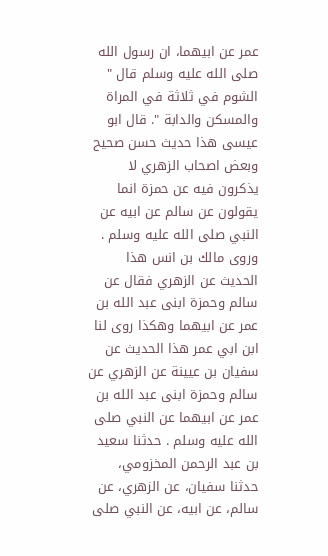عمر عن ابيهما، ان رسول الله صلى الله عليه وسلم قال " الشوم في ثلاثة في المراة والمسكن والدابة ". قال ابو عيسى هذا حديث حسن صحيح وبعض اصحاب الزهري لا يذكرون فيه عن حمزة انما يقولون عن سالم عن ابيه عن النبي صلى الله عليه وسلم . وروى مالك بن انس هذا الحديث عن الزهري فقال عن سالم وحمزة ابنى عبد الله بن عمر عن ابيهما وهكذا روى لنا ابن ابي عمر هذا الحديث عن سفيان بن عيينة عن الزهري عن سالم وحمزة ابنى عبد الله بن عمر عن ابيهما عن النبي صلى الله عليه وسلم . حدثنا سعيد بن عبد الرحمن المخزومي، حدثنا سفيان، عن الزهري، عن سالم، عن ابيه، عن النبي صلى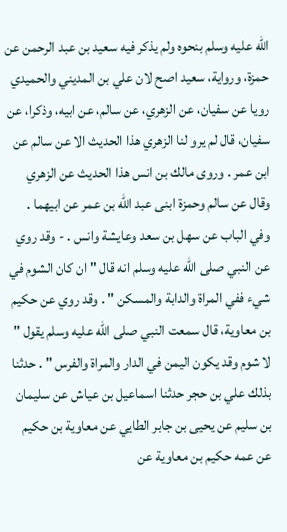الله عليه وسلم بنحوه ولم يذكر فيه سعيد بن عبد الرحمن عن حمزة، ورواية، سعيد اصح لان علي بن المديني والحميدي رويا عن سفيان، عن الزهري، عن سالم، عن ابيه، وذكرا، عن سفيان، قال لم يرو لنا الزهري هذا الحديث الا عن سالم عن ابن عمر . وروى مالك بن انس هذا الحديث عن الزهري وقال عن سالم وحمزة ابنى عبد الله بن عمر عن ابيهما . وفي الباب عن سهل بن سعد وعايشة وانس . - وقد روي عن النبي صلى الله عليه وسلم انه قال " ان كان الشوم في شيء ففي المراة والدابة والمسكن " . وقد روي عن حكيم بن معاوية، قال سمعت النبي صلى الله عليه وسلم يقول " لا شوم وقد يكون اليمن في الدار والمراة والفرس " . حدثنا بذلك علي بن حجر حدثنا اسماعيل بن عياش عن سليمان بن سليم عن يحيى بن جابر الطايي عن معاوية بن حكيم عن عمه حكيم بن معاوية عن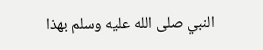النبي صلى الله عليه وسلم بهذا